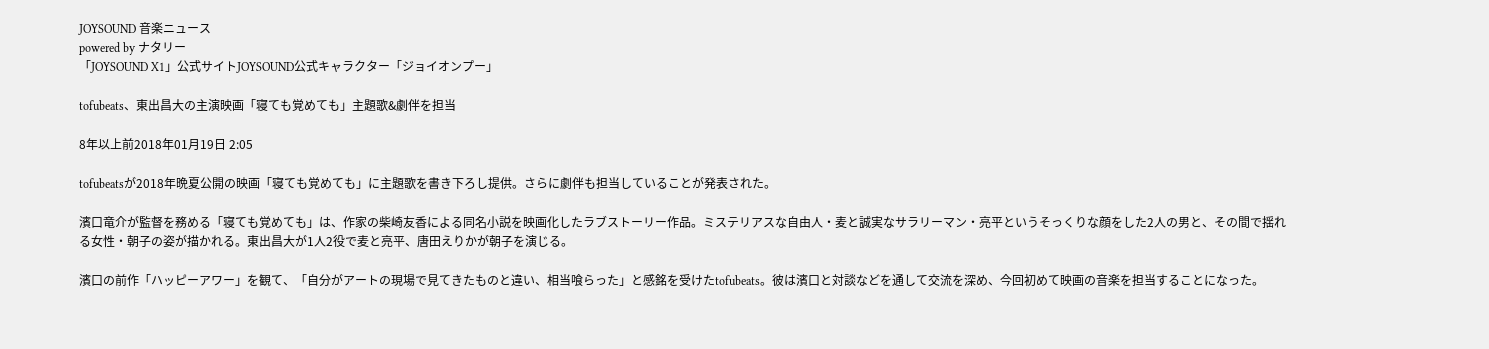JOYSOUND 音楽ニュース
powered by ナタリー
「JOYSOUND X1」公式サイトJOYSOUND公式キャラクター「ジョイオンプー」

tofubeats、東出昌大の主演映画「寝ても覚めても」主題歌&劇伴を担当

8年以上前2018年01月19日 2:05

tofubeatsが2018年晩夏公開の映画「寝ても覚めても」に主題歌を書き下ろし提供。さらに劇伴も担当していることが発表された。

濱口竜介が監督を務める「寝ても覚めても」は、作家の柴崎友香による同名小説を映画化したラブストーリー作品。ミステリアスな自由人・麦と誠実なサラリーマン・亮平というそっくりな顔をした2人の男と、その間で揺れる女性・朝子の姿が描かれる。東出昌大が1人2役で麦と亮平、唐田えりかが朝子を演じる。

濱口の前作「ハッピーアワー」を観て、「自分がアートの現場で見てきたものと違い、相当喰らった」と感銘を受けたtofubeats。彼は濱口と対談などを通して交流を深め、今回初めて映画の音楽を担当することになった。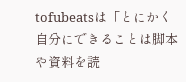tofubeatsは「とにかく自分にできることは脚本や資料を読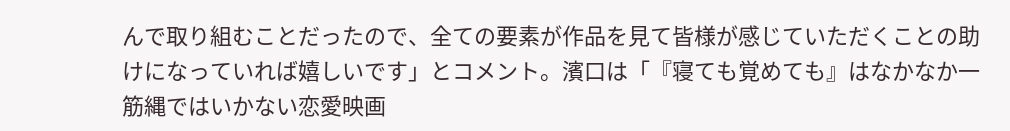んで取り組むことだったので、全ての要素が作品を見て皆様が感じていただくことの助けになっていれば嬉しいです」とコメント。濱口は「『寝ても覚めても』はなかなか一筋縄ではいかない恋愛映画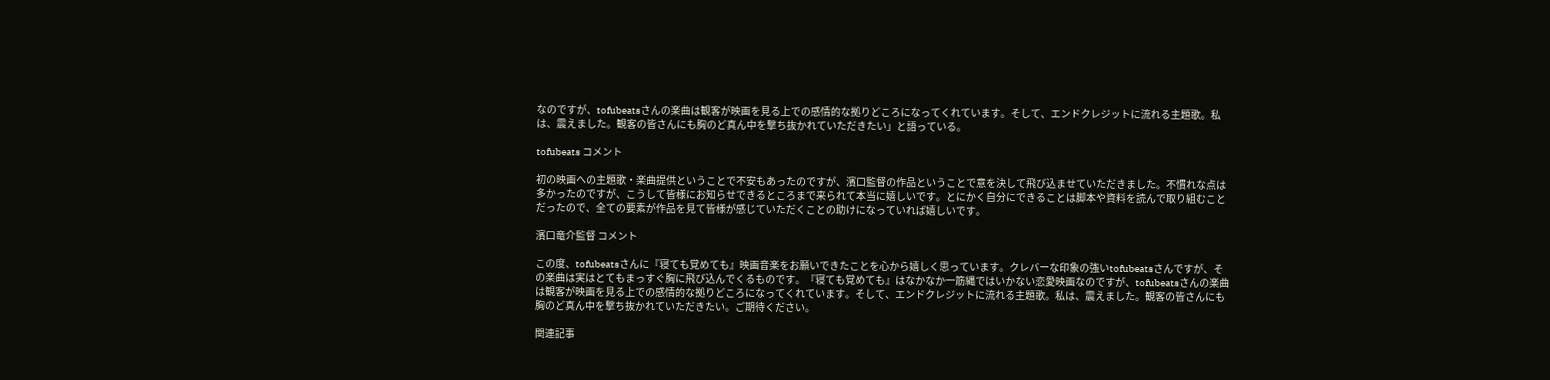なのですが、tofubeatsさんの楽曲は観客が映画を見る上での感情的な拠りどころになってくれています。そして、エンドクレジットに流れる主題歌。私は、震えました。観客の皆さんにも胸のど真ん中を撃ち抜かれていただきたい」と語っている。

tofubeats コメント

初の映画への主題歌・楽曲提供ということで不安もあったのですが、濱口監督の作品ということで意を決して飛び込ませていただきました。不慣れな点は多かったのですが、こうして皆様にお知らせできるところまで来られて本当に嬉しいです。とにかく自分にできることは脚本や資料を読んで取り組むことだったので、全ての要素が作品を見て皆様が感じていただくことの助けになっていれば嬉しいです。

濱口竜介監督 コメント

この度、tofubeatsさんに『寝ても覚めても』映画音楽をお願いできたことを心から嬉しく思っています。クレバーな印象の強いtofubeatsさんですが、その楽曲は実はとてもまっすぐ胸に飛び込んでくるものです。『寝ても覚めても』はなかなか一筋縄ではいかない恋愛映画なのですが、tofubeatsさんの楽曲は観客が映画を見る上での感情的な拠りどころになってくれています。そして、エンドクレジットに流れる主題歌。私は、震えました。観客の皆さんにも胸のど真ん中を撃ち抜かれていただきたい。ご期待ください。

関連記事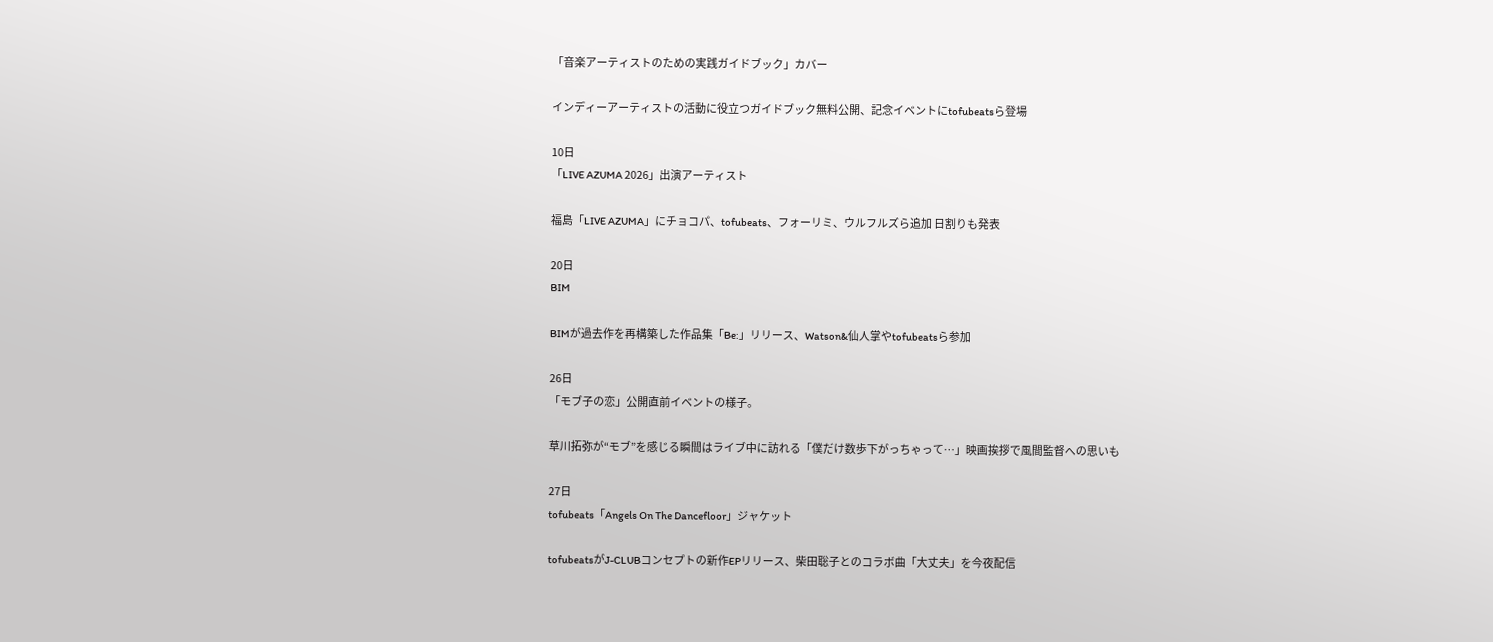「音楽アーティストのための実践ガイドブック」カバー

インディーアーティストの活動に役立つガイドブック無料公開、記念イベントにtofubeatsら登場

10日
「LIVE AZUMA 2026」出演アーティスト

福島「LIVE AZUMA」にチョコパ、tofubeats、フォーリミ、ウルフルズら追加 日割りも発表

20日
BIM

BIMが過去作を再構築した作品集「Be:」リリース、Watson&仙人掌やtofubeatsら参加

26日
「モブ子の恋」公開直前イベントの様子。

草川拓弥が“モブ”を感じる瞬間はライブ中に訪れる「僕だけ数歩下がっちゃって…」映画挨拶で風間監督への思いも

27日
tofubeats「Angels On The Dancefloor」ジャケット

tofubeatsがJ-CLUBコンセプトの新作EPリリース、柴田聡子とのコラボ曲「大丈夫」を今夜配信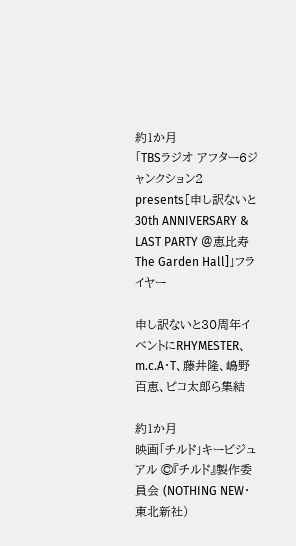約1か月
「TBSラジオ アフター6ジャンクション2 presents[申し訳ないと30th ANNIVERSARY & LAST PARTY @恵比寿The Garden Hall]」フライヤー

申し訳ないと30周年イベントにRHYMESTER、m.c.A・T、藤井隆、嶋野百恵、ピコ太郎ら集結

約1か月
映画「チルド」キービジュアル ©『チルド』製作委員会 (NOTHING NEW・東北新社)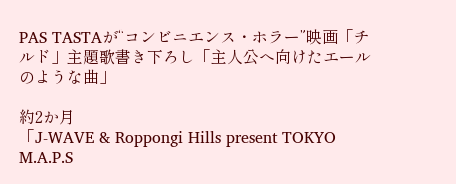PAS TASTAが“コンビニエンス・ホラー”映画「チルド」主題歌書き下ろし「主人公へ向けたエールのような曲」

約2か月
「J-WAVE & Roppongi Hills present TOKYO M.A.P.S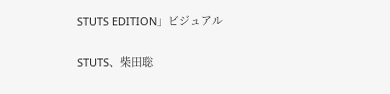STUTS EDITION」ビジュアル

STUTS、柴田聡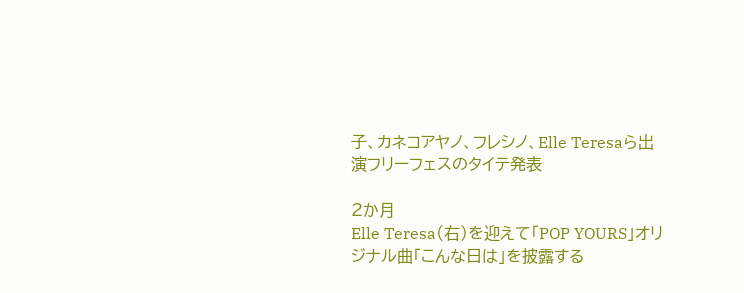子、カネコアヤノ、フレシノ、Elle Teresaら出演フリーフェスのタイテ発表

2か月
Elle Teresa(右)を迎えて「POP YOURS」オリジナル曲「こんな日は」を披露する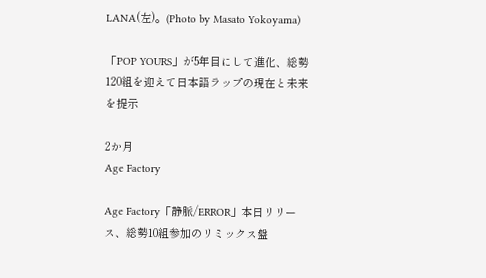LANA(左)。(Photo by Masato Yokoyama)

「POP YOURS」が5年目にして進化、総勢120組を迎えて日本語ラップの現在と未来を提示

2か月
Age Factory

Age Factory「静脈/ERROR」本日リリース、総勢10組参加のリミックス盤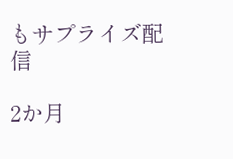もサプライズ配信

2か月